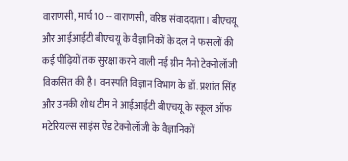वाराणसी, मार्च 10 -- वाराणसी, वरिष्ठ संवाददाता। बीएचयू और आईआईटी बीएचयू के वैज्ञानिकों के दल ने फसलों की कई पीढ़ियों तक सुरक्षा करने वाली नई ग्रीन नैनो टेक्नोलॉजी विकसित की है। वनस्पति विज्ञान विभाग के डॉ. प्रशांत सिंह और उनकी शोध टीम ने आईआईटी बीएचयू के स्कूल ऑफ मटेरियल्स साइंस ऐंड टेक्नोलॉजी के वैज्ञानिकों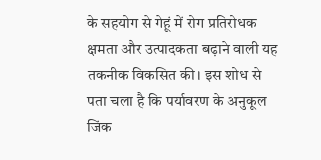के सहयोग से गेहूं में रोग प्रतिरोधक क्षमता और उत्पादकता बढ़ाने वाली यह तकनीक विकसित की। इस शोध से पता चला है कि पर्यावरण के अनुकूल जिंक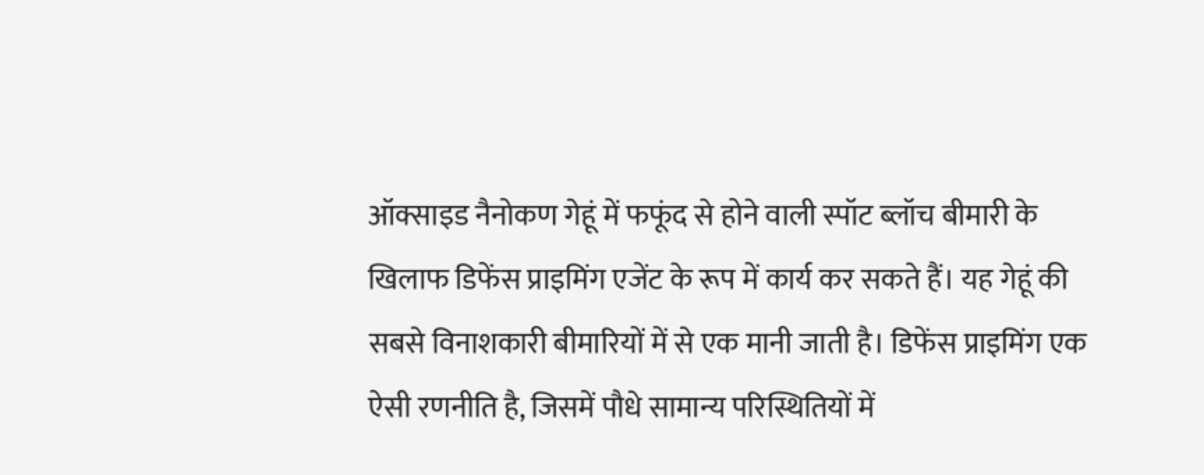ऑक्साइड नैनोकण गेहूं में फफूंद से होने वाली स्पॉट ब्लॉच बीमारी के खिलाफ डिफेंस प्राइमिंग एजेंट के रूप में कार्य कर सकते हैं। यह गेहूं की सबसे विनाशकारी बीमारियों में से एक मानी जाती है। डिफेंस प्राइमिंग एक ऐसी रणनीति है, जिसमें पौधे सामान्य परिस्थितियों में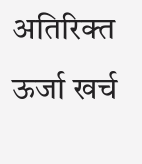अतिरिक्त ऊर्जा खर्च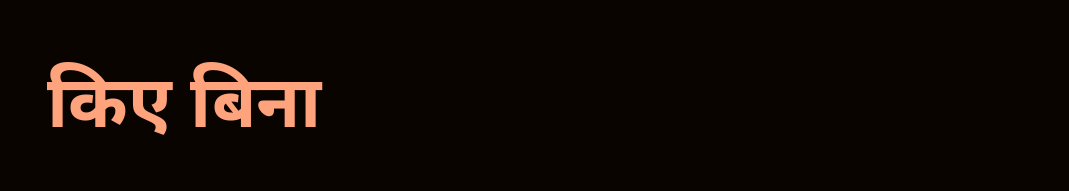किए बिना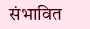संभावित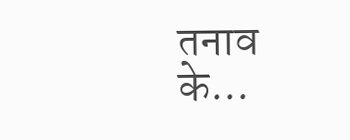तनाव के...